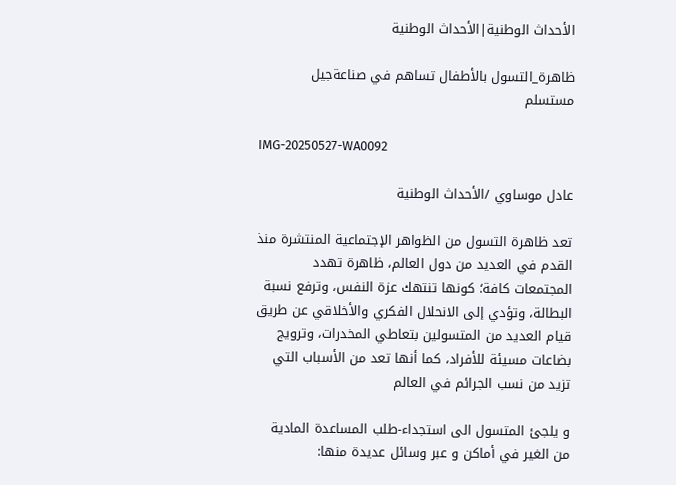الأحداث الوطنية|الأحداث الوطنية

ظاهرة_التسول بالأطفال تساهم في صناعةجيل مستسلم

IMG-20250527-WA0092

عادل موساوي /الأحداث الوطنية

تعد ظاهرة التسول من الظواهر الإجتماعية المنتشرة منذ القدم في العديد من دول العالم، ظاهرة تهدد المجتمعات كافة؛ كونها تنتهك عزة النفس، وترفع نسبة البطالة، وتؤدي إلى الانحلال الفكري والأخلاقي عن طريق قيام العديد من المتسولين بتعاطي المخدرات، وترويج بضاعات مسيئة للأفراد، كما أنها تعد من الأسباب التي تزيد من نسب الجرائم في العالم

و يلجئ المتسول الى استجداء-طلب المساعدة المادية من الغير في أماكن و عبر وسائل عديدة منها: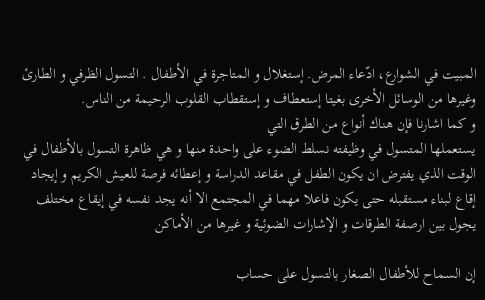المبيت في الشوارع، ادّعاء المرض. إستغلال و المتاجرة في الأطفال . التسول الظرفي و الطارئ وغيرها من الوسائل الأخرى بغيتا إستعطاف و إستقطاب القلوب الرحيمة من الناس.
و كما اشارنا فإن هناك أنواع من الطرق التي
يستعملها المتسول في وظيفته نسلط الضوء على واحدة منها و هي ظاهرة التسول بالأطفال في الوقت الذي يفترض ان يكون الطفل في مقاعد الدراسة و إعطائه فرصة للعيش الكريم و إيجاد إقاع لبناء مستقبله حتى يكون فاعلا مهما في المجتمع الا أنه يجد نفسه في إيقاع مختلف يجول بين ارصفة الطرقات و الإشارات الضوئية و غيرها من الأماكن

إن السماح للأطفال الصغار بالتسول على حساب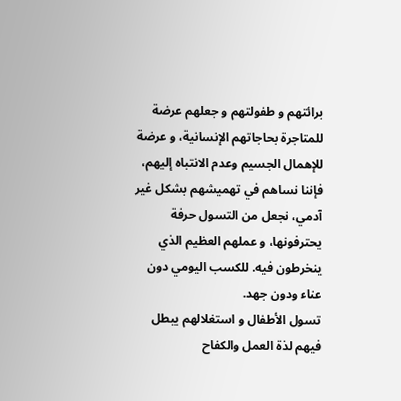برائتهم و طفولتهم و جعلهم عرضة للمتاجرة بحاجاتهم الإنسانية، و عرضة للإهمال الجسيم وعدم الانتباه إليهم، فإننا نساهم في تهميشهم بشكل غير آدمي، نجعل من التسول حرفة يحترفونها، و عملهم العظيم الذي ينخرطون فيه. للكسب اليومي دون عناء ودون جهد.
تسول الأطفال و استغلالهم يبطل فيهم لذة العمل والكفاح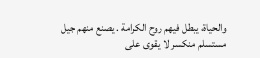والحياة، يبطل فيهم روح الكرامة . يصنع منهم جيل مستسلم منكسر لا يقوى على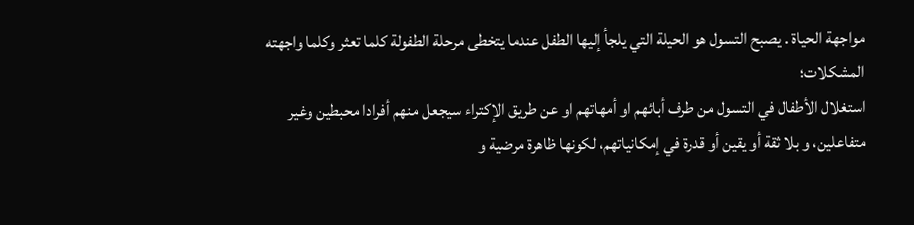مواجهة الحياة . يصبح التسول هو الحيلة التي يلجأ إليها الطفل عندما يتخطى مرحلة الطفولة كلما تعثر وكلما واجهته المشكلات؛
استغلال الأطفال في التسول من طرف أبائهم او أمهاتهم او عن طريق الإكتراء سيجعل منهم أفرادا محبطين وغير متفاعلين، و بلا ثقة أو يقين أو قدرة في إمكانياتهم، لكونها ظاهرة مرضية و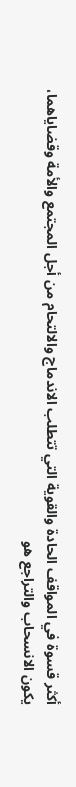أكثر قسوة في المواقف الحادة والقوية التي تتطلب الاندماج والالتحام من أجل المجتمع والأمة وقضاياهما،
يكون الانسحاب والتراجع هو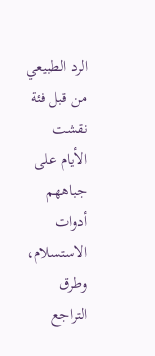الرد الطبيعي من قبل فئة نقشت الأيام على جباههم أدوات الاستسلام، وطرق التراجع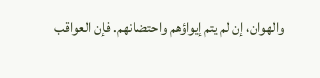والهوان، إن لم يتم إيواؤهم واحتضانهم. فإن العواقب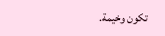تكون وخيمة.